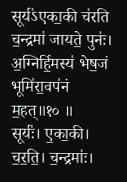सूर्य॑ऽएका॒की च॑रति च॒न्द्रमा॑ जायते॒ पुनः॑। अ॒ग्निर्हि॒मस्य॑ भेष॒जं भूमि॑रा॒वप॑नं म॒हत्॥१० ॥
सूर्यः॑। ए॒का॒की। च॒र॒ति॒। च॒न्द्रमाः॑।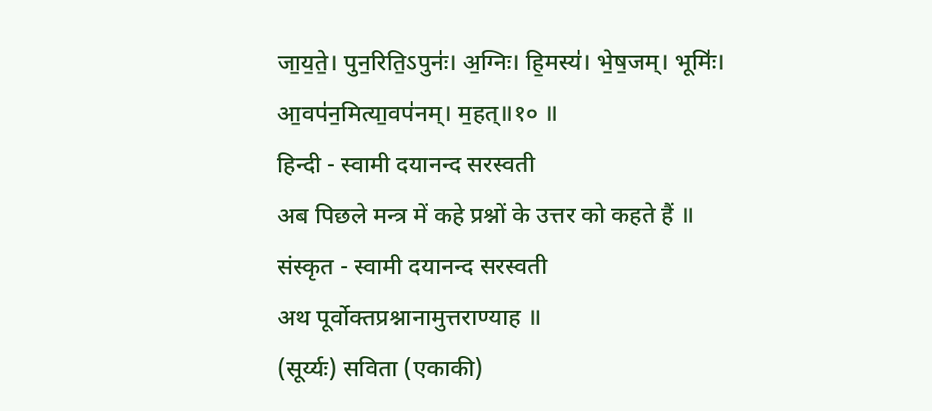जा॒य॒ते॒। पुन॒रिति॒ऽपुनः॑। अ॒ग्निः। हि॒मस्य॑। भे॒ष॒जम्। भूमिः॑। आ॒वप॑न॒मित्या॒वप॑नम्। म॒हत्॥१० ॥
हिन्दी - स्वामी दयानन्द सरस्वती
अब पिछले मन्त्र में कहे प्रश्नों के उत्तर को कहते हैं ॥
संस्कृत - स्वामी दयानन्द सरस्वती
अथ पूर्वोक्तप्रश्नानामुत्तराण्याह ॥
(सूर्य्यः) सविता (एकाकी)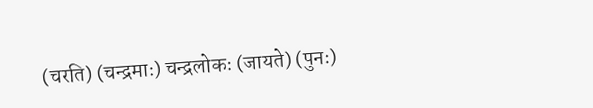(चरति) (चन्द्रमाः) चन्द्रलोकः (जायते) (पुनः)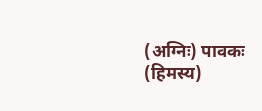(अग्निः) पावकः (हिमस्य)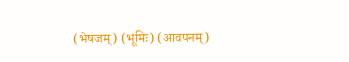(भेषजम्) (भूमिः) (आवपनम्)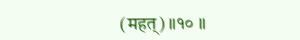(महत्) ॥१० ॥